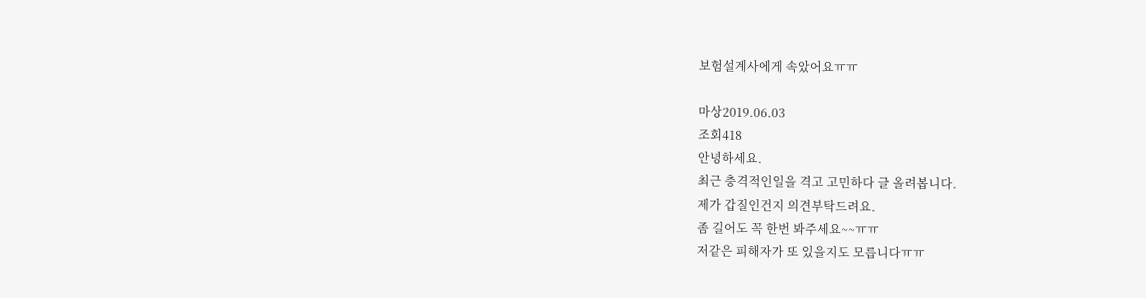보험설계사에게 속았어요ㅠㅠ

마상2019.06.03
조회418
안녕하세요.
최근 충격적인일을 격고 고민하다 글 올려봅니다.
제가 갑질인건지 의견부탁드려요.
좀 길어도 꼭 한번 봐주세요~~ㅠㅠ
저같은 피해자가 또 있을지도 모릅니다ㅠㅠ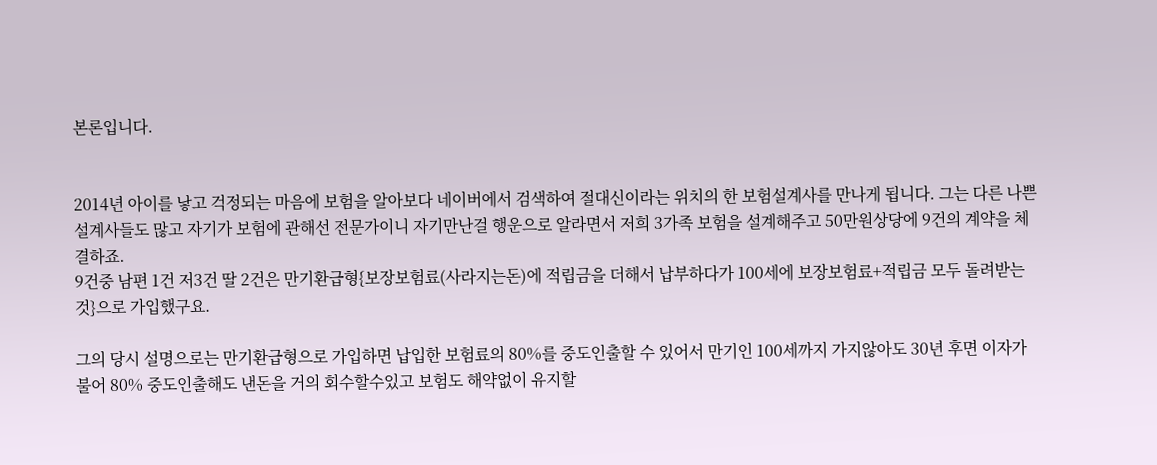본론입니다.


2014년 아이를 낳고 걱정되는 마음에 보험을 알아보다 네이버에서 검색하여 절대신이라는 위치의 한 보험설계사를 만나게 됩니다. 그는 다른 나쁜 설계사들도 많고 자기가 보험에 관해선 전문가이니 자기만난걸 행운으로 알라면서 저희 3가족 보험을 설계해주고 50만원상당에 9건의 계약을 체결하죠.
9건중 남편 1건 저3건 딸 2건은 만기환급형{보장보험료(사라지는돈)에 적립금을 더해서 납부하다가 100세에 보장보험료+적립금 모두 돌려받는것}으로 가입했구요.

그의 당시 설명으로는 만기환급형으로 가입하면 납입한 보험료의 80%를 중도인출할 수 있어서 만기인 100세까지 가지않아도 30년 후면 이자가 불어 80% 중도인출해도 낸돈을 거의 회수할수있고 보험도 해약없이 유지할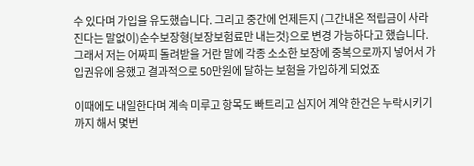수 있다며 가입을 유도했습니다. 그리고 중간에 언제든지 (그간내온 적립금이 사라진다는 말없이)순수보장형{보장보험료만 내는것}으로 변경 가능하다고 했습니다.
그래서 저는 어짜피 돌려받을 거란 말에 각종 소소한 보장에 중복으로까지 넣어서 가입권유에 응했고 결과적으로 50만원에 달하는 보험을 가입하게 되었죠

이때에도 내일한다며 계속 미루고 항목도 빠트리고 심지어 계약 한건은 누락시키기까지 해서 몇번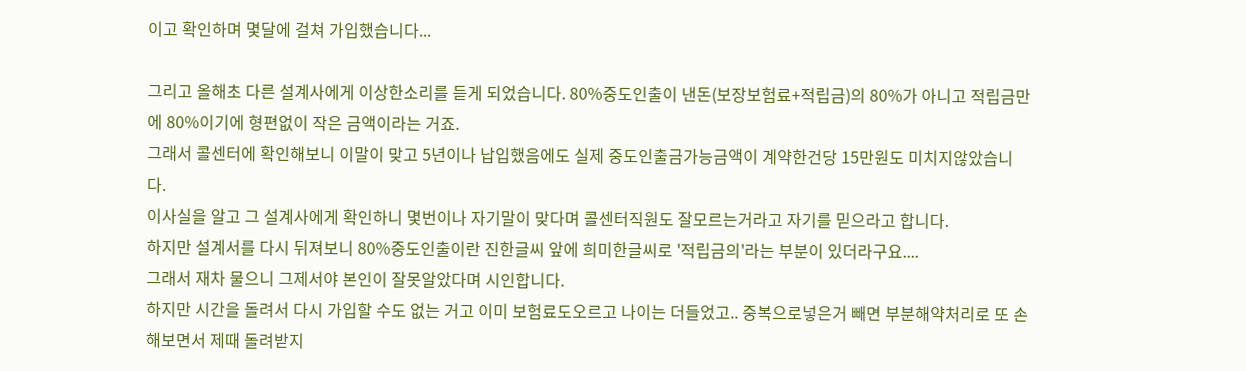이고 확인하며 몇달에 걸쳐 가입했습니다...

그리고 올해초 다른 설계사에게 이상한소리를 듣게 되었습니다. 80%중도인출이 낸돈(보장보험료+적립금)의 80%가 아니고 적립금만에 80%이기에 형편없이 작은 금액이라는 거죠.
그래서 콜센터에 확인해보니 이말이 맞고 5년이나 납입했음에도 실제 중도인출금가능금액이 계약한건당 15만원도 미치지않았습니다.
이사실을 알고 그 설계사에게 확인하니 몇번이나 자기말이 맞다며 콜센터직원도 잘모르는거라고 자기를 믿으라고 합니다.
하지만 설계서를 다시 뒤져보니 80%중도인출이란 진한글씨 앞에 희미한글씨로 '적립금의'라는 부분이 있더라구요....
그래서 재차 물으니 그제서야 본인이 잘못알았다며 시인합니다.
하지만 시간을 돌려서 다시 가입할 수도 없는 거고 이미 보험료도오르고 나이는 더들었고.. 중복으로넣은거 빼면 부분해약처리로 또 손해보면서 제때 돌려받지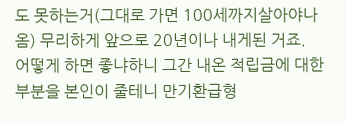도 못하는거(그대로 가면 100세까지살아야나옴) 무리하게 앞으로 20년이나 내게된 거죠.
어떻게 하면 좋냐하니 그간 내온 적립금에 대한부분을 본인이 줄테니 만기환급형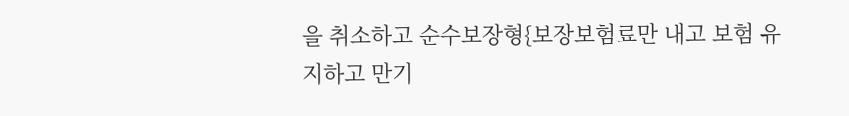을 취소하고 순수보장형{보장보험료만 내고 보험 유지하고 만기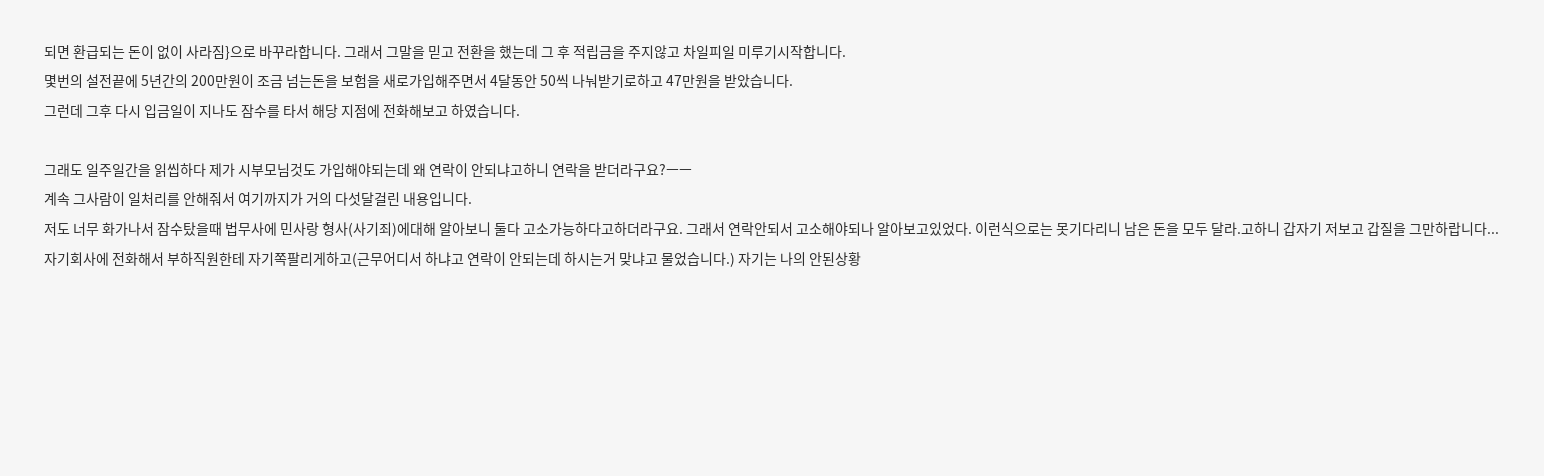되면 환급되는 돈이 없이 사라짐}으로 바꾸라합니다. 그래서 그말을 믿고 전환을 했는데 그 후 적립금을 주지않고 차일피일 미루기시작합니다.
몇번의 설전끝에 5년간의 200만원이 조금 넘는돈을 보험을 새로가입해주면서 4달동안 50씩 나눠받기로하고 47만원을 받았습니다.
그런데 그후 다시 입금일이 지나도 잠수를 타서 해당 지점에 전화해보고 하였습니다.

그래도 일주일간을 읽씹하다 제가 시부모님것도 가입해야되는데 왜 연락이 안되냐고하니 연락을 받더라구요?ㅡㅡ
계속 그사람이 일처리를 안해줘서 여기까지가 거의 다섯달걸린 내용입니다.
저도 너무 화가나서 잠수탔을때 법무사에 민사랑 형사(사기죄)에대해 알아보니 둘다 고소가능하다고하더라구요. 그래서 연락안되서 고소해야되나 알아보고있었다. 이런식으로는 못기다리니 남은 돈을 모두 달라.고하니 갑자기 저보고 갑질을 그만하랍니다...
자기회사에 전화해서 부하직원한테 자기쪽팔리게하고(근무어디서 하냐고 연락이 안되는데 하시는거 맞냐고 물었습니다.) 자기는 나의 안된상황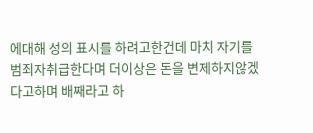에대해 성의 표시를 하려고한건데 마치 자기를 범죄자취급한다며 더이상은 돈을 변제하지않겠다고하며 배째라고 하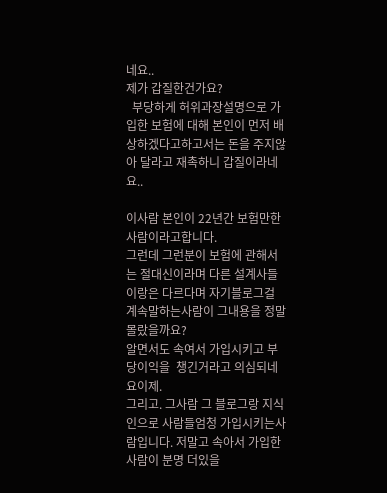네요..
제가 갑질한건가요?
  부당하게 허위과장설명으로 가입한 보험에 대해 본인이 먼저 배상하겠다고하고서는 돈을 주지않아 달라고 재촉하니 갑질이라네요..

이사람 본인이 22년간 보험만한 사람이라고합니다.
그런데 그런분이 보험에 관해서는 절대신이라며 다른 설계사들이랑은 다르다며 자기블로그걸
계속말하는사람이 그내용을 정말 몰랐을까요?
알면서도 속여서 가입시키고 부당이익을  챙긴거라고 의심되네요이제.
그리고. 그사람 그 블로그랑 지식인으로 사람들엄청 가입시키는사람입니다. 저말고 속아서 가입한 사람이 분명 더있을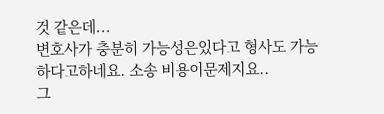것 같은데...
변호사가 충분히 가능성은있다고 형사도 가능하다고하네요. 소송 비용이문제지요..
그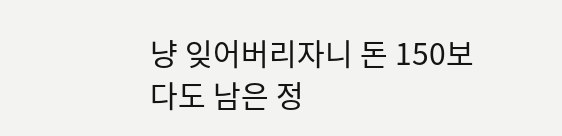냥 잊어버리자니 돈 150보다도 남은 정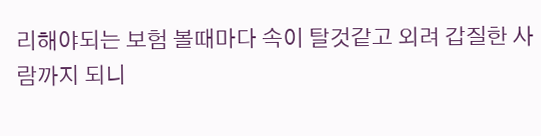리해야되는 보험 볼때마다 속이 탈것같고 외려 갑질한 사람까지 되니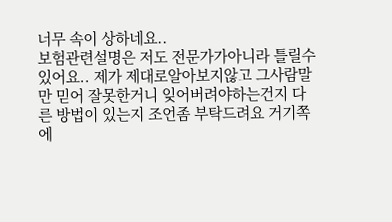너무 속이 상하네요..
보험관련설명은 저도 전문가가아니라 틀릴수있어요.. 제가 제대로알아보지않고 그사람말만 믿어 잘못한거니 잊어버려야하는건지 다른 방법이 있는지 조언좀 부탁드려요 거기쪽에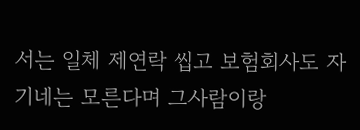서는 일체 제연락 씹고 보험회사도 자기네는 모른다며 그사람이랑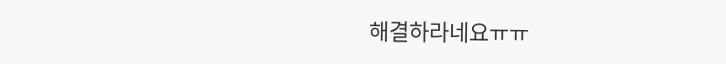해결하라네요ㅠㅠ